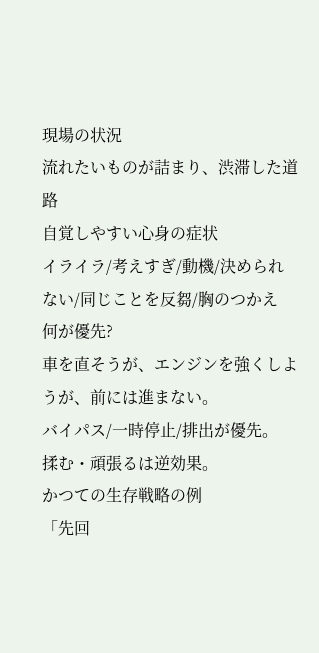現場の状況
流れたいものが詰まり、渋滞した道路
自覚しやすい心身の症状
イライラ/考えすぎ/動機/決められない/同じことを反芻/胸のつかえ
何が優先?
車を直そうが、エンジンを強くしようが、前には進まない。
バイパス/一時停止/排出が優先。
揉む・頑張るは逆効果。
かつての生存戦略の例
「先回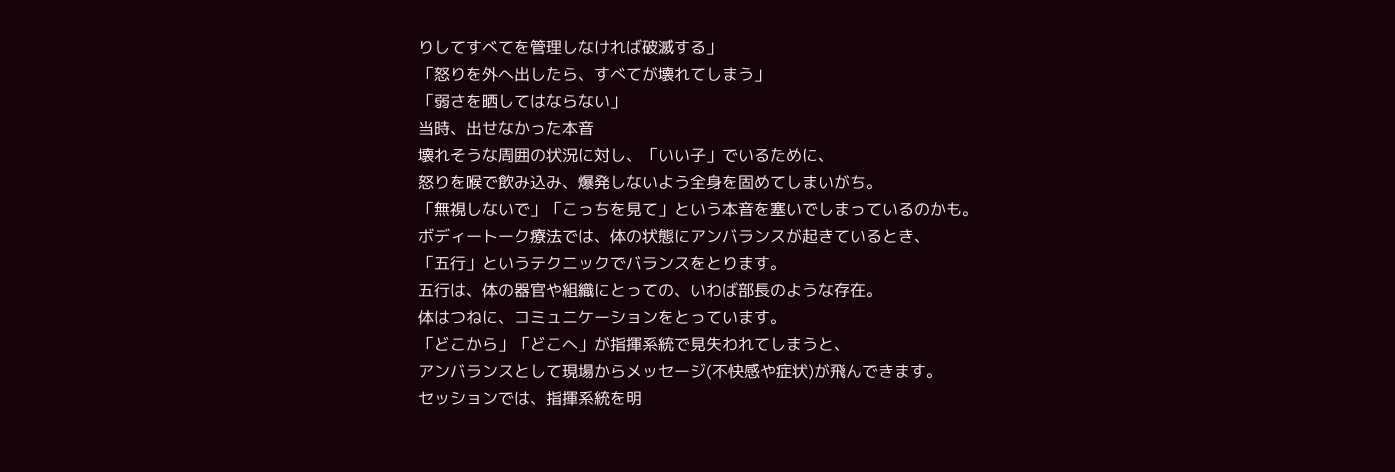りしてすべてを管理しなければ破滅する」
「怒りを外へ出したら、すべてが壊れてしまう」
「弱さを晒してはならない」
当時、出せなかった本音
壊れそうな周囲の状況に対し、「いい子」でいるために、
怒りを喉で飲み込み、爆発しないよう全身を固めてしまいがち。
「無視しないで」「こっちを見て」という本音を塞いでしまっているのかも。
ボディートーク療法では、体の状態にアンバランスが起きているとき、
「五行」というテクニックでバランスをとります。
五行は、体の器官や組織にとっての、いわば部長のような存在。
体はつねに、コミュニケーションをとっています。
「どこから」「どこへ」が指揮系統で見失われてしまうと、
アンバランスとして現場からメッセージ(不快感や症状)が飛んできます。
セッションでは、指揮系統を明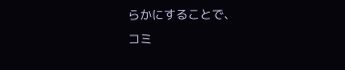らかにすることで、
コミ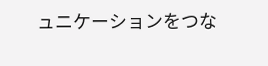ュニケーションをつな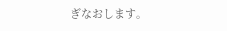ぎなおします。